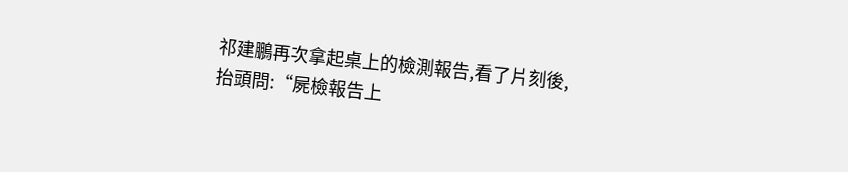祁建鵬再次拿起桌上的檢測報告,看了片刻後,抬頭問:“屍檢報告上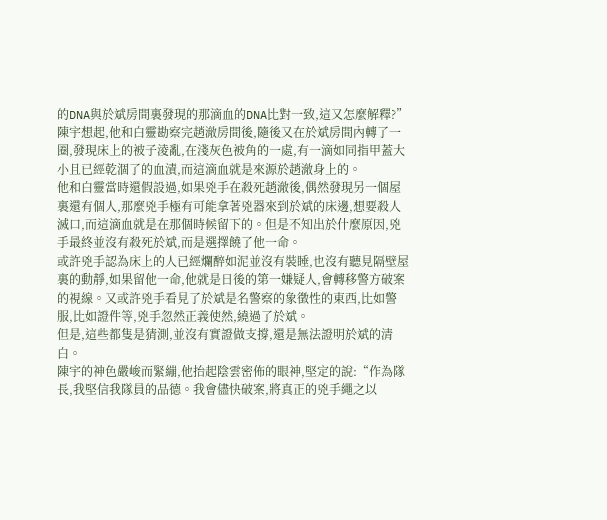的DNA與於斌房間裏發現的那滴血的DNA比對一致,這又怎麼解釋?”
陳宇想起,他和白靈勘察完趙澈房間後,隨後又在於斌房間內轉了一圈,發現床上的被子淩亂,在淺灰色被角的一處,有一滴如同指甲蓋大小且已經乾涸了的血漬,而這滴血就是來源於趙澈身上的。
他和白靈當時還假設過,如果兇手在殺死趙澈後,偶然發現另一個屋裏還有個人,那麼兇手極有可能拿著兇器來到於斌的床邊,想要殺人滅口,而這滴血就是在那個時候留下的。但是不知出於什麼原因,兇手最終並沒有殺死於斌,而是選擇饒了他一命。
或許兇手認為床上的人已經爛醉如泥並沒有裝睡,也沒有聽見隔壁屋裏的動靜,如果留他一命,他就是日後的第一嫌疑人,會轉移警方破案的視線。又或許兇手看見了於斌是名警察的象徵性的東西,比如警服,比如證件等,兇手忽然正義使然,繞過了於斌。
但是,這些都隻是猜測,並沒有實證做支撐,還是無法證明於斌的清白。
陳宇的神色嚴峻而緊繃,他抬起陰雲密佈的眼神,堅定的說:“作為隊長,我堅信我隊員的品德。我會儘快破案,將真正的兇手繩之以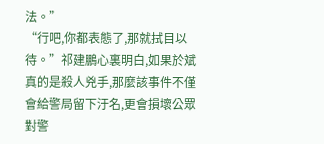法。”
“行吧,你都表態了,那就拭目以待。”祁建鵬心裏明白,如果於斌真的是殺人兇手,那麼該事件不僅會給警局留下汙名,更會損壞公眾對警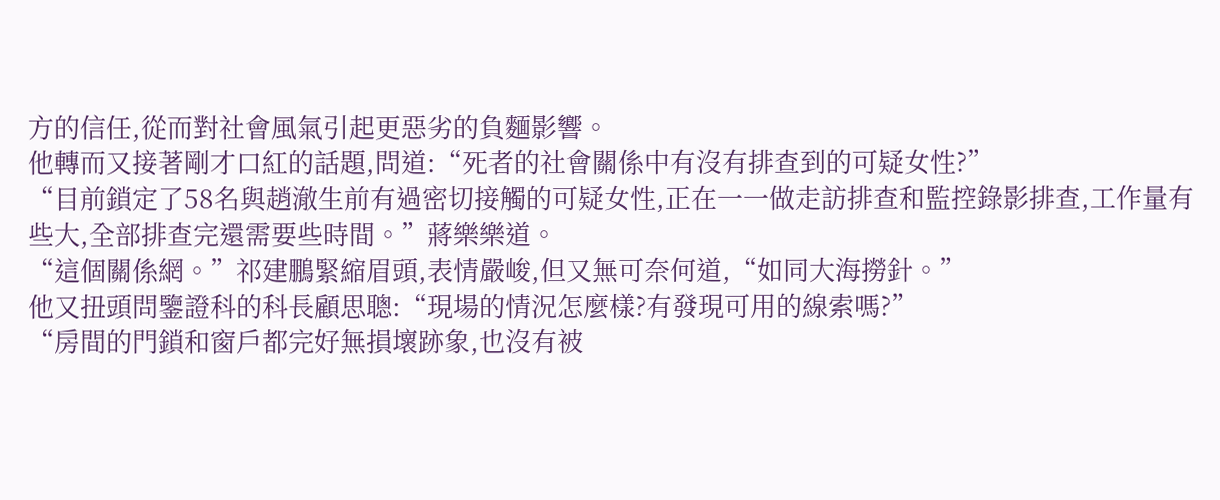方的信任,從而對社會風氣引起更惡劣的負麵影響。
他轉而又接著剛才口紅的話題,問道:“死者的社會關係中有沒有排查到的可疑女性?”
“目前鎖定了58名與趙澈生前有過密切接觸的可疑女性,正在一一做走訪排查和監控錄影排查,工作量有些大,全部排查完還需要些時間。”蔣樂樂道。
“這個關係網。”祁建鵬緊縮眉頭,表情嚴峻,但又無可奈何道,“如同大海撈針。”
他又扭頭問鑒證科的科長顧思聰:“現場的情況怎麼樣?有發現可用的線索嗎?”
“房間的門鎖和窗戶都完好無損壞跡象,也沒有被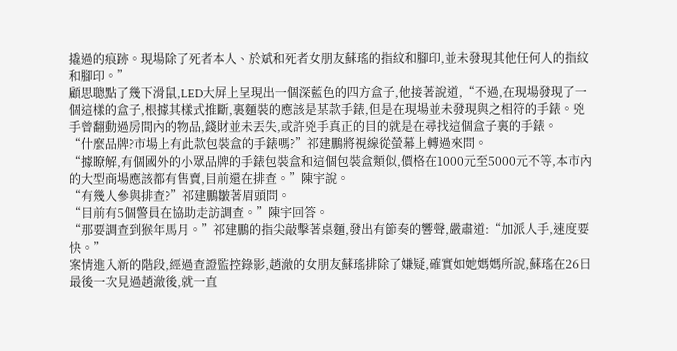撬過的痕跡。現場除了死者本人、於斌和死者女朋友蘇瑤的指紋和腳印,並未發現其他任何人的指紋和腳印。”
顧思聰點了幾下滑鼠,LED大屏上呈現出一個深藍色的四方盒子,他接著說道,“不過,在現場發現了一個這樣的盒子,根據其樣式推斷,裏麵裝的應該是某款手錶,但是在現場並未發現與之相符的手錶。兇手曾翻動過房間內的物品,錢財並未丟失,或許兇手真正的目的就是在尋找這個盒子裏的手錶。
“什麼品牌?市場上有此款包裝盒的手錶嗎?”祁建鵬將視線從螢幕上轉過來問。
“據瞭解,有個國外的小眾品牌的手錶包裝盒和這個包裝盒類似,價格在1000元至5000元不等,本市內的大型商場應該都有售賣,目前還在排查。”陳宇說。
“有幾人參與排查?”祁建鵬皺著眉頭問。
“目前有5個警員在協助走訪調查。”陳宇回答。
“那要調查到猴年馬月。”祁建鵬的指尖敲擊著桌麵,發出有節奏的響聲,嚴肅道:“加派人手,速度要快。”
案情進入新的階段,經過查證監控錄影,趙澈的女朋友蘇瑤排除了嫌疑,確實如她媽媽所說,蘇瑤在26日最後一次見過趙澈後,就一直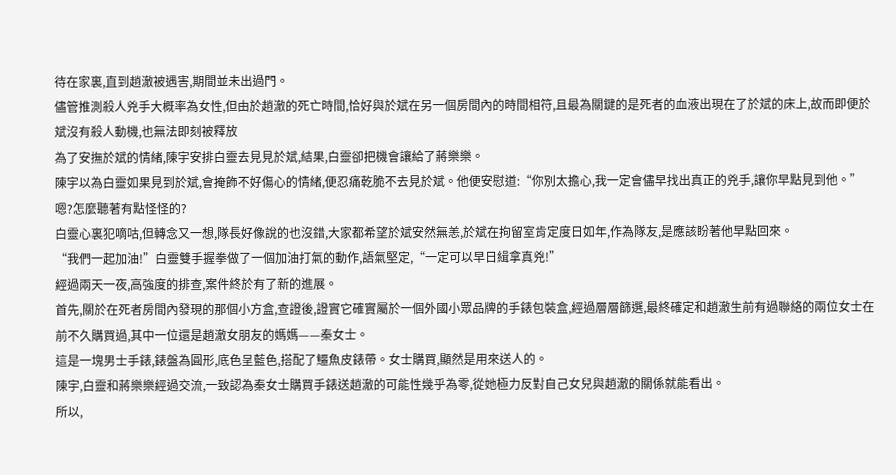待在家裏,直到趙澈被遇害,期間並未出過門。
儘管推測殺人兇手大概率為女性,但由於趙澈的死亡時間,恰好與於斌在另一個房間內的時間相符,且最為關鍵的是死者的血液出現在了於斌的床上,故而即便於斌沒有殺人動機,也無法即刻被釋放
為了安撫於斌的情緒,陳宇安排白靈去見見於斌,結果,白靈卻把機會讓給了蔣樂樂。
陳宇以為白靈如果見到於斌,會掩飾不好傷心的情緒,便忍痛乾脆不去見於斌。他便安慰道:“你別太擔心,我一定會儘早找出真正的兇手,讓你早點見到他。”
嗯?怎麼聽著有點怪怪的?
白靈心裏犯嘀咕,但轉念又一想,隊長好像說的也沒錯,大家都希望於斌安然無恙,於斌在拘留室肯定度日如年,作為隊友,是應該盼著他早點回來。
“我們一起加油!”白靈雙手握拳做了一個加油打氣的動作,語氣堅定,“一定可以早日緝拿真兇!”
經過兩天一夜,高強度的排查,案件終於有了新的進展。
首先,關於在死者房間內發現的那個小方盒,查證後,證實它確實屬於一個外國小眾品牌的手錶包裝盒,經過層層篩選,最終確定和趙澈生前有過聯絡的兩位女士在前不久購買過,其中一位還是趙澈女朋友的媽媽——秦女士。
這是一塊男士手錶,錶盤為圓形,底色呈藍色,搭配了鱷魚皮錶帶。女士購買,顯然是用來送人的。
陳宇,白靈和蔣樂樂經過交流,一致認為秦女士購買手錶送趙澈的可能性幾乎為零,從她極力反對自己女兒與趙澈的關係就能看出。
所以,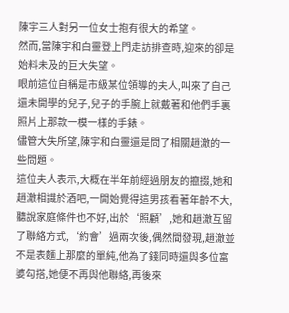陳宇三人對另一位女士抱有很大的希望。
然而,當陳宇和白靈登上門走訪排查時,迎來的卻是始料未及的巨大失望。
眼前這位自稱是市級某位領導的夫人,叫來了自己還未開學的兒子,兒子的手腕上就戴著和他們手裏照片上那款一模一樣的手錶。
儘管大失所望,陳宇和白靈還是問了相關趙澈的一些問題。
這位夫人表示,大概在半年前經過朋友的攛掇,她和趙澈相識於酒吧,一開始覺得這男孩看著年齡不大,聽說家庭條件也不好,出於‘照顧’,她和趙澈互留了聯絡方式,‘約會’過兩次後,偶然間發現,趙澈並不是表麵上那麼的單純,他為了錢同時還與多位富婆勾搭,她便不再與他聯絡,再後來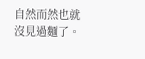自然而然也就沒見過麵了。